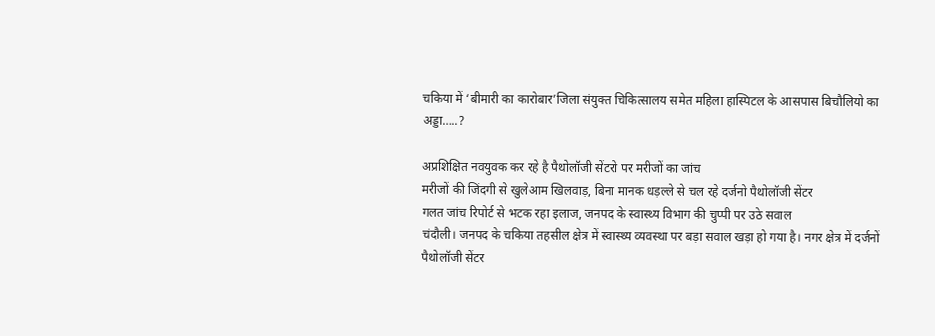चकिया में ‘बीमारी का कारोबार’जिला संयुक्त चिकित्सालय समेत महिला हास्पिटल के आसपास बिचौलियो का अड्डा…..?

अप्रशिक्षित नवयुवक कर रहे है पैथोलॉजी सेंटरो पर मरीजों का जांच
मरीजों की जिंदगी से खुलेआम खिलवाड़, बिना मानक धड़ल्ले से चल रहे दर्जनो पैथोलॉजी सेंटर
गलत जांच रिपोर्ट से भटक रहा इलाज, जनपद के स्वास्थ्य विभाग की चुप्पी पर उठे सवाल
चंदौली। जनपद के चकिया तहसील क्षेत्र में स्वास्थ्य व्यवस्था पर बड़ा सवाल खड़ा हो गया है। नगर क्षेत्र में दर्जनों पैथोलॉजी सेंटर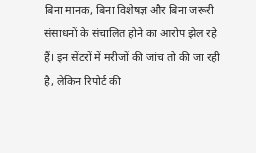बिना मानक, बिना विशेषज्ञ और बिना जरूरी संसाधनों के संचालित होने का आरोप झेल रहे हैं। इन सेंटरों में मरीजों की जांच तो की जा रही है, लेकिन रिपोर्ट की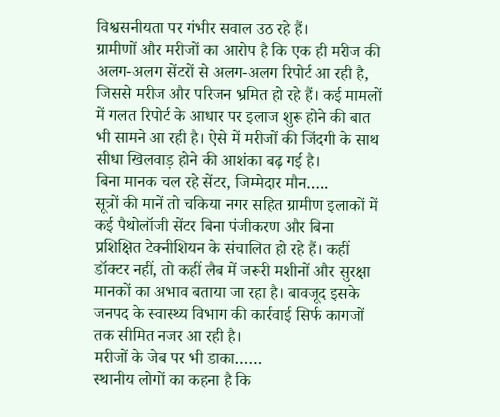विश्वसनीयता पर गंभीर सवाल उठ रहे हैं।
ग्रामीणों और मरीजों का आरोप है कि एक ही मरीज की अलग-अलग सेंटरों से अलग-अलग रिपोर्ट आ रही है, जिससे मरीज और परिजन भ्रमित हो रहे हैं। कई मामलों में गलत रिपोर्ट के आधार पर इलाज शुरू होने की बात भी सामने आ रही है। ऐसे में मरीजों की जिंदगी के साथ सीधा खिलवाड़ होने की आशंका बढ़ गई है।
बिना मानक चल रहे सेंटर, जिम्मेदार मौन…..
सूत्रों की मानें तो चकिया नगर सहित ग्रामीण इलाकों में कई पैथोलॉजी सेंटर बिना पंजीकरण और बिना प्रशिक्षित टेक्नीशियन के संचालित हो रहे हैं। कहीं डॉक्टर नहीं, तो कहीं लैब में जरूरी मशीनों और सुरक्षा मानकों का अभाव बताया जा रहा है। बावजूद इसके जनपद के स्वास्थ्य विभाग की कार्रवाई सिर्फ कागजों तक सीमित नजर आ रही है।
मरीजों के जेब पर भी डाका……
स्थानीय लोगों का कहना है कि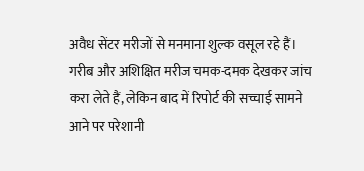अवैध सेंटर मरीजों से मनमाना शुल्क वसूल रहे हैं। गरीब और अशिक्षित मरीज चमक-दमक देखकर जांच करा लेते हैं, लेकिन बाद में रिपोर्ट की सच्चाई सामने आने पर परेशानी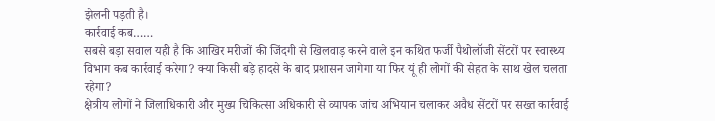झेलनी पड़ती है।
कार्रवाई कब……
सबसे बड़ा सवाल यही है कि आखिर मरीजों की जिंदगी से खिलवाड़ करने वाले इन कथित फर्जी पैथोलॉजी सेंटरों पर स्वास्थ्य विभाग कब कार्रवाई करेगा? क्या किसी बड़े हादसे के बाद प्रशासन जागेगा या फिर यूं ही लोगों की सेहत के साथ खेल चलता रहेगा?
क्षेत्रीय लोगों ने जिलाधिकारी और मुख्य चिकित्सा अधिकारी से व्यापक जांच अभियान चलाकर अवैध सेंटरों पर सख्त कार्रवाई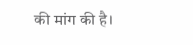की मांग की है।